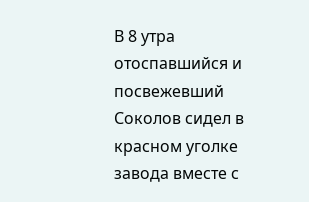В 8 утра отоспавшийся и посвежевший Соколов сидел в красном уголке завода вместе с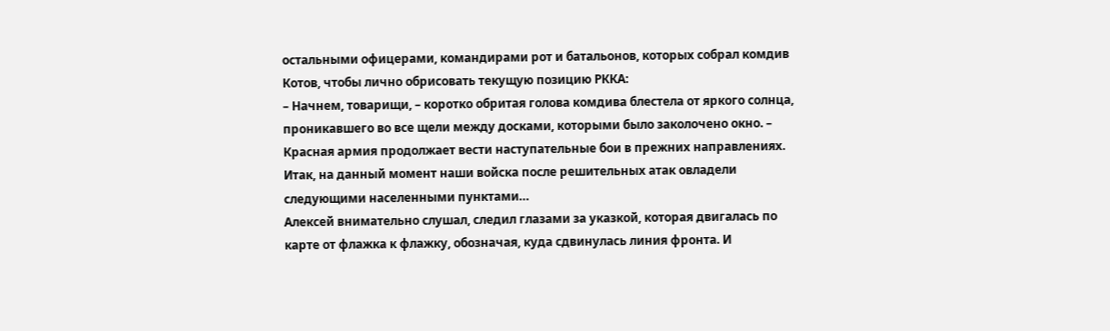остальными офицерами, командирами рот и батальонов, которых собрал комдив Котов, чтобы лично обрисовать текущую позицию РККА:
– Начнем, товарищи, – коротко обритая голова комдива блестела от яркого солнца, проникавшего во все щели между досками, которыми было заколочено окно. – Красная армия продолжает вести наступательные бои в прежних направлениях. Итак, на данный момент наши войска после решительных атак овладели следующими населенными пунктами…
Алексей внимательно слушал, следил глазами за указкой, которая двигалась по карте от флажка к флажку, обозначая, куда сдвинулась линия фронта. И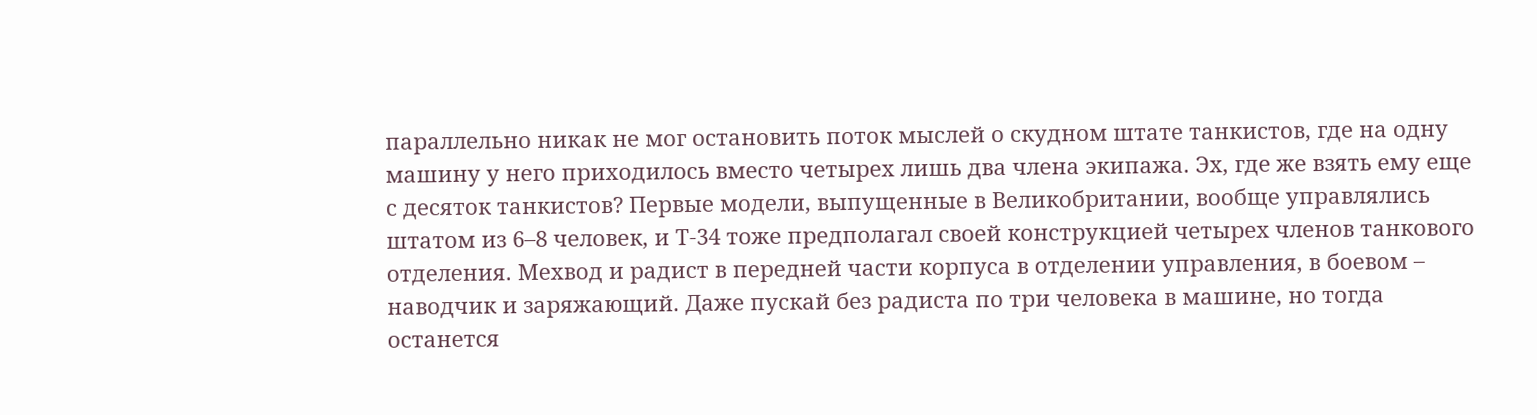параллельно никак не мог остановить поток мыслей о скудном штате танкистов, где на одну машину у него приходилось вместо четырех лишь два члена экипажа. Эх, где же взять ему еще с десяток танкистов? Первые модели, выпущенные в Великобритании, вообще управлялись штатом из 6–8 человек, и Т-34 тоже предполагал своей конструкцией четырех членов танкового отделения. Мехвод и радист в передней части корпуса в отделении управления, в боевом – наводчик и заряжающий. Даже пускай без радиста по три человека в машине, но тогда останется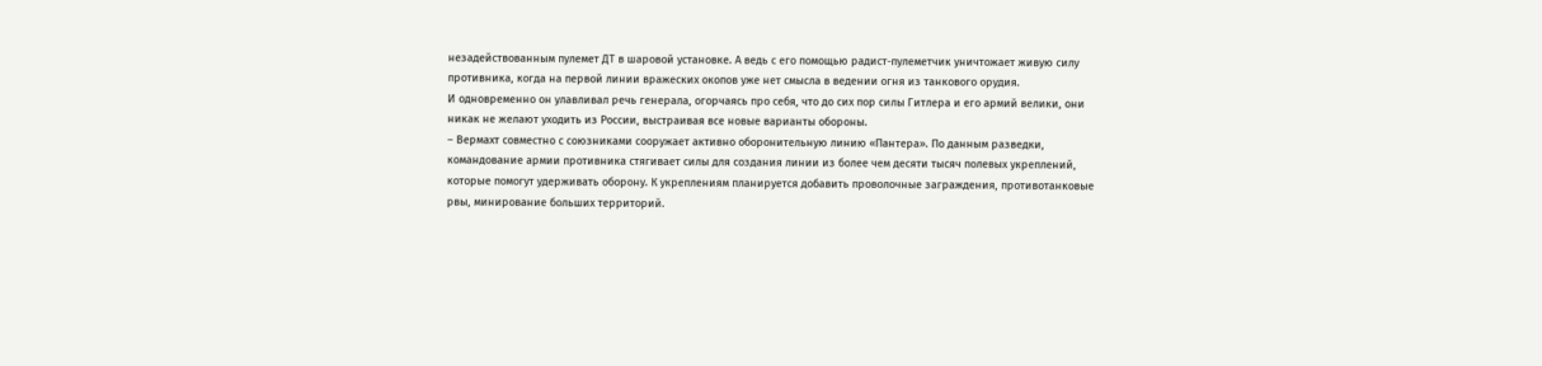незадействованным пулемет ДТ в шаровой установке. А ведь с его помощью радист-пулеметчик уничтожает живую силу противника, когда на первой линии вражеских окопов уже нет смысла в ведении огня из танкового орудия.
И одновременно он улавливал речь генерала, огорчаясь про себя, что до сих пор силы Гитлера и его армий велики, они никак не желают уходить из России, выстраивая все новые варианты обороны.
– Вермахт совместно с союзниками сооружает активно оборонительную линию «Пантера». По данным разведки, командование армии противника стягивает силы для создания линии из более чем десяти тысяч полевых укреплений, которые помогут удерживать оборону. К укреплениям планируется добавить проволочные заграждения, противотанковые рвы, минирование больших территорий.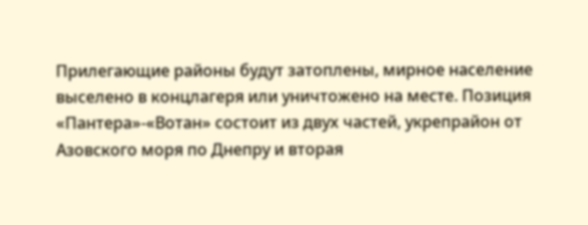Прилегающие районы будут затоплены, мирное население выселено в концлагеря или уничтожено на месте. Позиция «Пантера»-«Вотан» состоит из двух частей, укрепрайон от Азовского моря по Днепру и вторая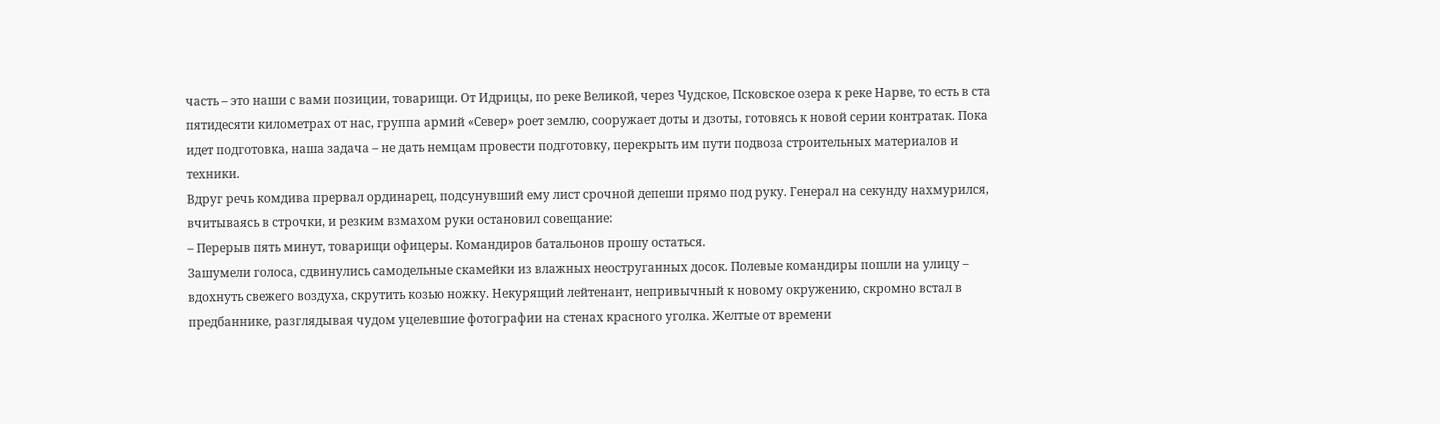часть – это наши с вами позиции, товарищи. От Идрицы, по реке Великой, через Чудское, Псковское озера к реке Нарве, то есть в ста пятидесяти километрах от нас, группа армий «Север» роет землю, сооружает доты и дзоты, готовясь к новой серии контратак. Пока идет подготовка, наша задача – не дать немцам провести подготовку, перекрыть им пути подвоза строительных материалов и техники.
Вдруг речь комдива прервал ординарец, подсунувший ему лист срочной депеши прямо под руку. Генерал на секунду нахмурился, вчитываясь в строчки, и резким взмахом руки остановил совещание:
– Перерыв пять минут, товарищи офицеры. Командиров батальонов прошу остаться.
Зашумели голоса, сдвинулись самодельные скамейки из влажных неоструганных досок. Полевые командиры пошли на улицу – вдохнуть свежего воздуха, скрутить козью ножку. Некурящий лейтенант, непривычный к новому окружению, скромно встал в предбаннике, разглядывая чудом уцелевшие фотографии на стенах красного уголка. Желтые от времени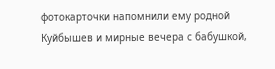фотокарточки напомнили ему родной Куйбышев и мирные вечера с бабушкой,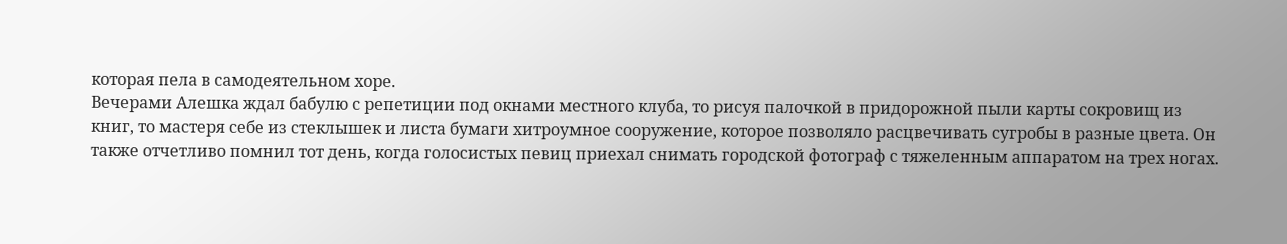которая пела в самодеятельном хоре.
Вечерами Алешка ждал бабулю с репетиции под окнами местного клуба, то рисуя палочкой в придорожной пыли карты сокровищ из книг, то мастеря себе из стеклышек и листа бумаги хитроумное сооружение, которое позволяло расцвечивать сугробы в разные цвета. Он также отчетливо помнил тот день, когда голосистых певиц приехал снимать городской фотограф с тяжеленным аппаратом на трех ногах.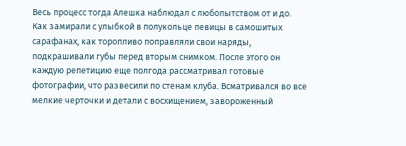Весь процесс тогда Алешка наблюдал с любопытством от и до. Как замирали с улыбкой в полукольце певицы в самошитых сарафанах, как торопливо поправляли свои наряды, подкрашивали губы перед вторым снимком. После этого он каждую репетицию еще полгода рассматривал готовые фотографии, что развесили по стенам клуба. Всматривался во все мелкие черточки и детали с восхищением, завороженный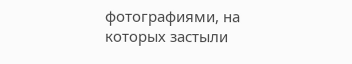фотографиями, на которых застыли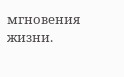мгновения жизни.